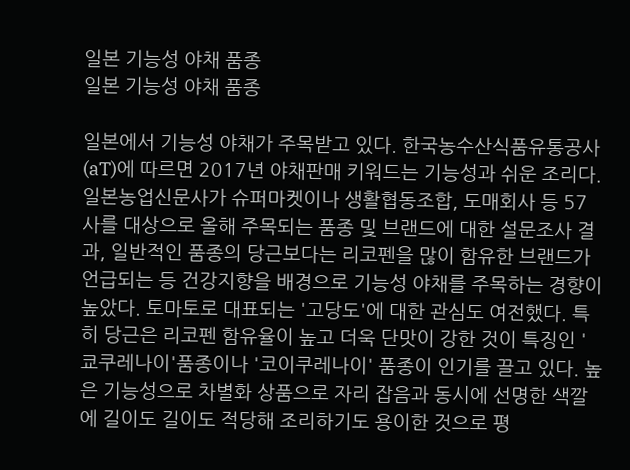일본 기능성 야채 품종
일본 기능성 야채 품종

일본에서 기능성 야채가 주목받고 있다. 한국농수산식품유통공사(aT)에 따르면 2017년 야채판매 키워드는 기능성과 쉬운 조리다. 일본농업신문사가 슈퍼마켓이나 생활협동조합, 도매회사 등 57사를 대상으로 올해 주목되는 품종 및 브랜드에 대한 설문조사 결과, 일반적인 품종의 당근보다는 리코펜을 많이 함유한 브랜드가 언급되는 등 건강지향을 배경으로 기능성 야채를 주목하는 경향이 높았다. 토마토로 대표되는 '고당도'에 대한 관심도 여전했다. 특히 당근은 리코펜 함유율이 높고 더욱 단맛이 강한 것이 특징인 '쿄쿠레나이'품종이나 '코이쿠레나이' 품종이 인기를 끌고 있다. 높은 기능성으로 차별화 상품으로 자리 잡음과 동시에 선명한 색깔에 길이도 길이도 적당해 조리하기도 용이한 것으로 평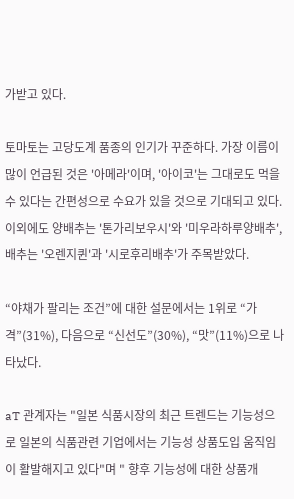가받고 있다.

토마토는 고당도계 품종의 인기가 꾸준하다. 가장 이름이 많이 언급된 것은 '아메라'이며, '아이코'는 그대로도 먹을 수 있다는 간편성으로 수요가 있을 것으로 기대되고 있다. 이외에도 양배추는 '톤가리보우시'와 '미우라하루양배추', 배추는 '오렌지퀸'과 '시로후리배추'가 주목받았다.

“야채가 팔리는 조건”에 대한 설문에서는 1위로 “가격”(31%), 다음으로 “신선도”(30%), “맛”(11%)으로 나타났다.

aT 관계자는 "일본 식품시장의 최근 트렌드는 기능성으로 일본의 식품관련 기업에서는 기능성 상품도입 움직임이 활발해지고 있다"며 " 향후 기능성에 대한 상품개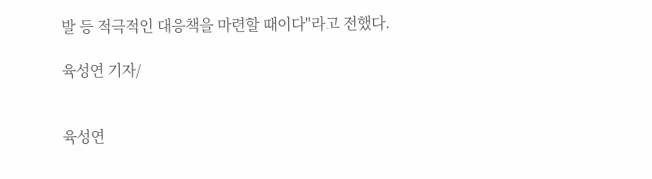발 등 적극적인 대응책을 마련할 때이다"라고 전했다.

육성연 기자/


육성연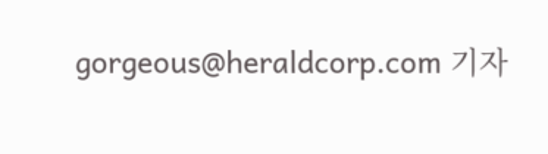gorgeous@heraldcorp.com 기자